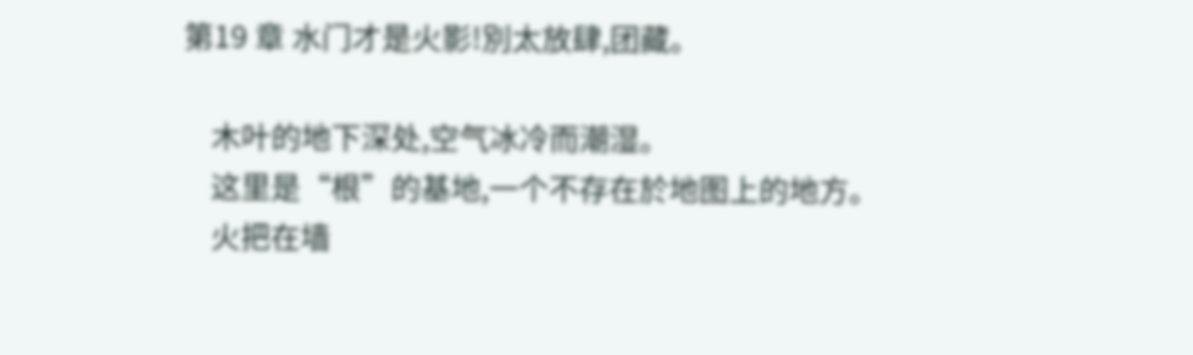第19 章 水门才是火影!別太放肆,团藏。

    木叶的地下深处,空气冰冷而潮湿。
    这里是“根”的基地,一个不存在於地图上的地方。
    火把在墙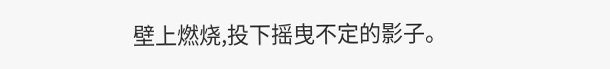壁上燃烧,投下摇曳不定的影子。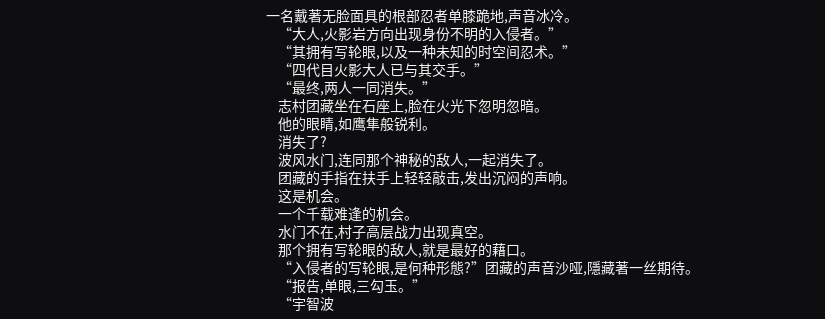一名戴著无脸面具的根部忍者单膝跪地,声音冰冷。
    “大人,火影岩方向出现身份不明的入侵者。”
    “其拥有写轮眼,以及一种未知的时空间忍术。”
    “四代目火影大人已与其交手。”
    “最终,两人一同消失。”
    志村团藏坐在石座上,脸在火光下忽明忽暗。
    他的眼睛,如鹰隼般锐利。
    消失了?
    波风水门,连同那个神秘的敌人,一起消失了。
    团藏的手指在扶手上轻轻敲击,发出沉闷的声响。
    这是机会。
    一个千载难逢的机会。
    水门不在,村子高层战力出现真空。
    那个拥有写轮眼的敌人,就是最好的藉口。
    “入侵者的写轮眼,是何种形態?”团藏的声音沙哑,隱藏著一丝期待。
    “报告,单眼,三勾玉。”
    “宇智波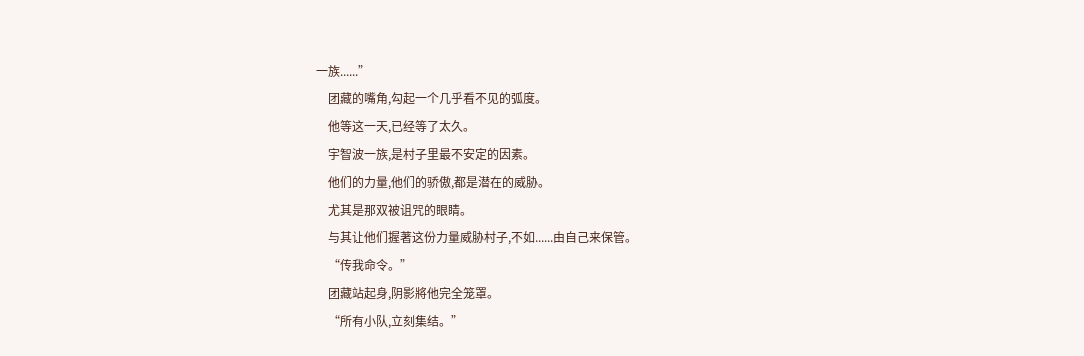一族......”
    团藏的嘴角,勾起一个几乎看不见的弧度。
    他等这一天,已经等了太久。
    宇智波一族,是村子里最不安定的因素。
    他们的力量,他们的骄傲,都是潜在的威胁。
    尤其是那双被诅咒的眼睛。
    与其让他们握著这份力量威胁村子,不如......由自己来保管。
    “传我命令。”
    团藏站起身,阴影將他完全笼罩。
    “所有小队,立刻集结。”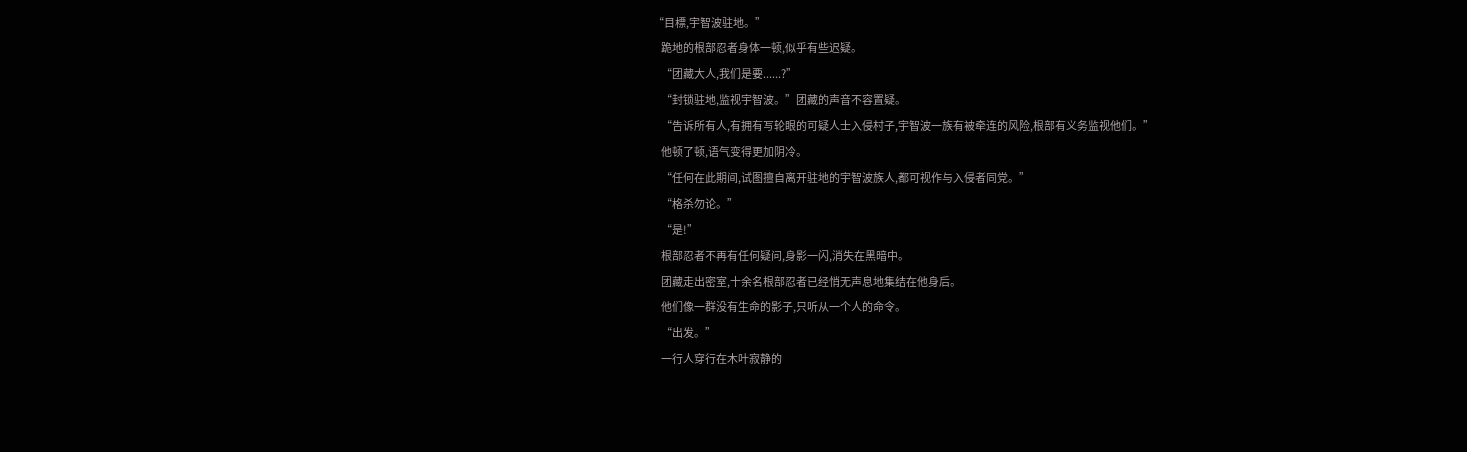“目標,宇智波驻地。”
    跪地的根部忍者身体一顿,似乎有些迟疑。
    “团藏大人,我们是要......?”
    “封锁驻地,监视宇智波。”团藏的声音不容置疑。
    “告诉所有人,有拥有写轮眼的可疑人士入侵村子,宇智波一族有被牵连的风险,根部有义务监视他们。”
    他顿了顿,语气变得更加阴冷。
    “任何在此期间,试图擅自离开驻地的宇智波族人,都可视作与入侵者同党。”
    “格杀勿论。”
    “是!”
    根部忍者不再有任何疑问,身影一闪,消失在黑暗中。
    团藏走出密室,十余名根部忍者已经悄无声息地集结在他身后。
    他们像一群没有生命的影子,只听从一个人的命令。
    “出发。”
    一行人穿行在木叶寂静的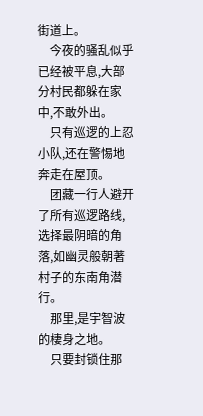街道上。
    今夜的骚乱似乎已经被平息,大部分村民都躲在家中,不敢外出。
    只有巡逻的上忍小队,还在警惕地奔走在屋顶。
    团藏一行人避开了所有巡逻路线,选择最阴暗的角落,如幽灵般朝著村子的东南角潜行。
    那里,是宇智波的棲身之地。
    只要封锁住那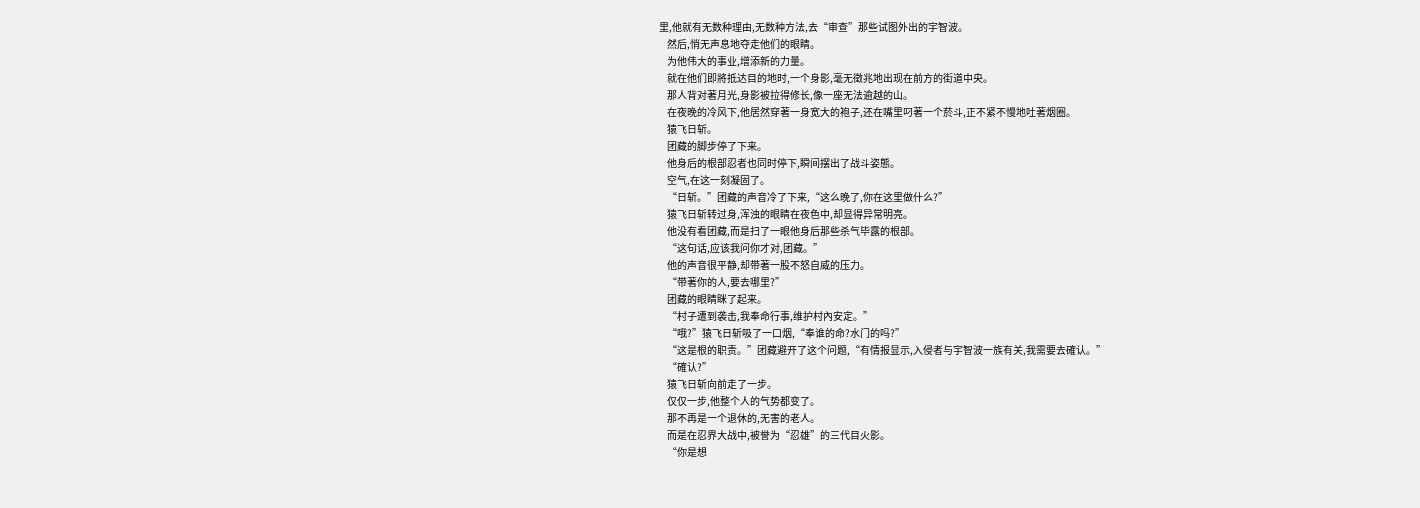里,他就有无数种理由,无数种方法,去“审查”那些试图外出的宇智波。
    然后,悄无声息地夺走他们的眼睛。
    为他伟大的事业,增添新的力量。
    就在他们即將抵达目的地时,一个身影,毫无徵兆地出现在前方的街道中央。
    那人背对著月光,身影被拉得修长,像一座无法逾越的山。
    在夜晚的冷风下,他居然穿著一身宽大的袍子,还在嘴里叼著一个菸斗,正不紧不慢地吐著烟圈。
    猿飞日斩。
    团藏的脚步停了下来。
    他身后的根部忍者也同时停下,瞬间摆出了战斗姿態。
    空气,在这一刻凝固了。
    “日斩。”团藏的声音冷了下来,“这么晚了,你在这里做什么?”
    猿飞日斩转过身,浑浊的眼睛在夜色中,却显得异常明亮。
    他没有看团藏,而是扫了一眼他身后那些杀气毕露的根部。
    “这句话,应该我问你才对,团藏。”
    他的声音很平静,却带著一股不怒自威的压力。
    “带著你的人,要去哪里?”
    团藏的眼睛眯了起来。
    “村子遭到袭击,我奉命行事,维护村內安定。”
    “哦?”猿飞日斩吸了一口烟,“奉谁的命?水门的吗?”
    “这是根的职责。”团藏避开了这个问题,“有情报显示,入侵者与宇智波一族有关,我需要去確认。”
    “確认?”
    猿飞日斩向前走了一步。
    仅仅一步,他整个人的气势都变了。
    那不再是一个退休的,无害的老人。
    而是在忍界大战中,被誉为“忍雄”的三代目火影。
    “你是想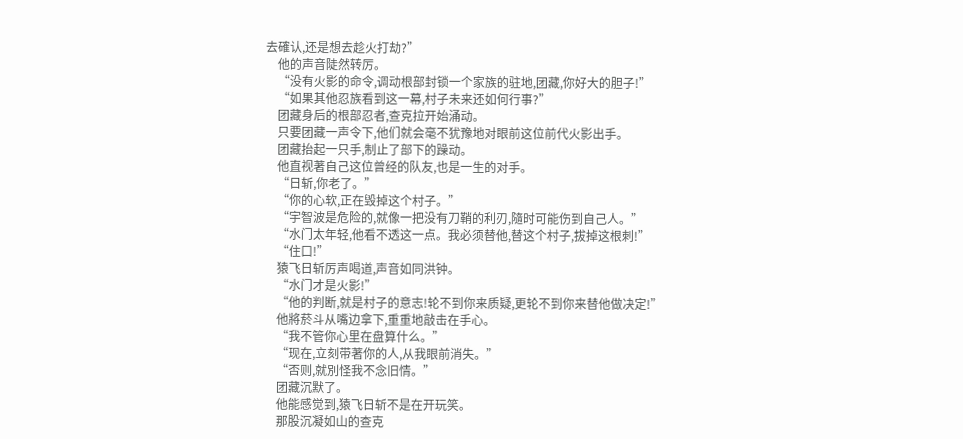去確认,还是想去趁火打劫?”
    他的声音陡然转厉。
    “没有火影的命令,调动根部封锁一个家族的驻地,团藏,你好大的胆子!”
    “如果其他忍族看到这一幕,村子未来还如何行事?”
    团藏身后的根部忍者,查克拉开始涌动。
    只要团藏一声令下,他们就会毫不犹豫地对眼前这位前代火影出手。
    团藏抬起一只手,制止了部下的躁动。
    他直视著自己这位曾经的队友,也是一生的对手。
    “日斩,你老了。”
    “你的心软,正在毁掉这个村子。”
    “宇智波是危险的,就像一把没有刀鞘的利刃,隨时可能伤到自己人。”
    “水门太年轻,他看不透这一点。我必须替他,替这个村子,拔掉这根刺!”
    “住口!”
    猿飞日斩厉声喝道,声音如同洪钟。
    “水门才是火影!”
    “他的判断,就是村子的意志!轮不到你来质疑,更轮不到你来替他做决定!”
    他將菸斗从嘴边拿下,重重地敲击在手心。
    “我不管你心里在盘算什么。”
    “现在,立刻带著你的人,从我眼前消失。”
    “否则,就別怪我不念旧情。”
    团藏沉默了。
    他能感觉到,猿飞日斩不是在开玩笑。
    那股沉凝如山的查克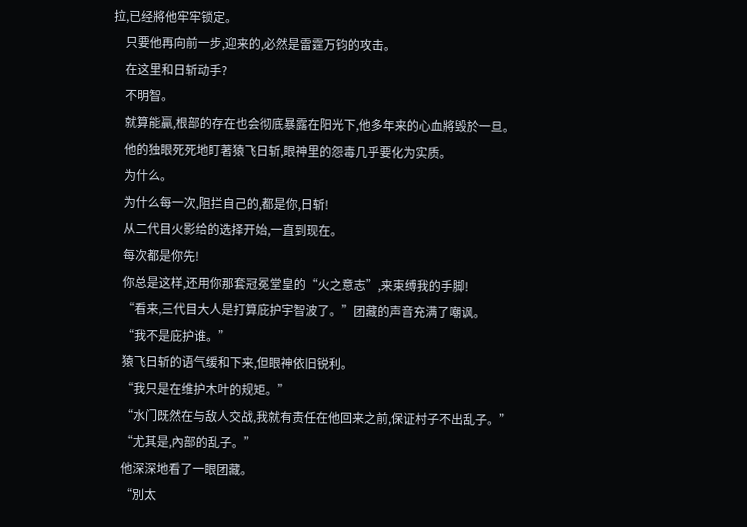拉,已经將他牢牢锁定。
    只要他再向前一步,迎来的,必然是雷霆万钧的攻击。
    在这里和日斩动手?
    不明智。
    就算能贏,根部的存在也会彻底暴露在阳光下,他多年来的心血將毁於一旦。
    他的独眼死死地盯著猿飞日斩,眼神里的怨毒几乎要化为实质。
    为什么。
    为什么每一次,阻拦自己的,都是你,日斩!
    从二代目火影给的选择开始,一直到现在。
    每次都是你先!
    你总是这样,还用你那套冠冕堂皇的“火之意志”,来束缚我的手脚!
    “看来,三代目大人是打算庇护宇智波了。”团藏的声音充满了嘲讽。
    “我不是庇护谁。”
    猿飞日斩的语气缓和下来,但眼神依旧锐利。
    “我只是在维护木叶的规矩。”
    “水门既然在与敌人交战,我就有责任在他回来之前,保证村子不出乱子。”
    “尤其是,內部的乱子。”
    他深深地看了一眼团藏。
    “別太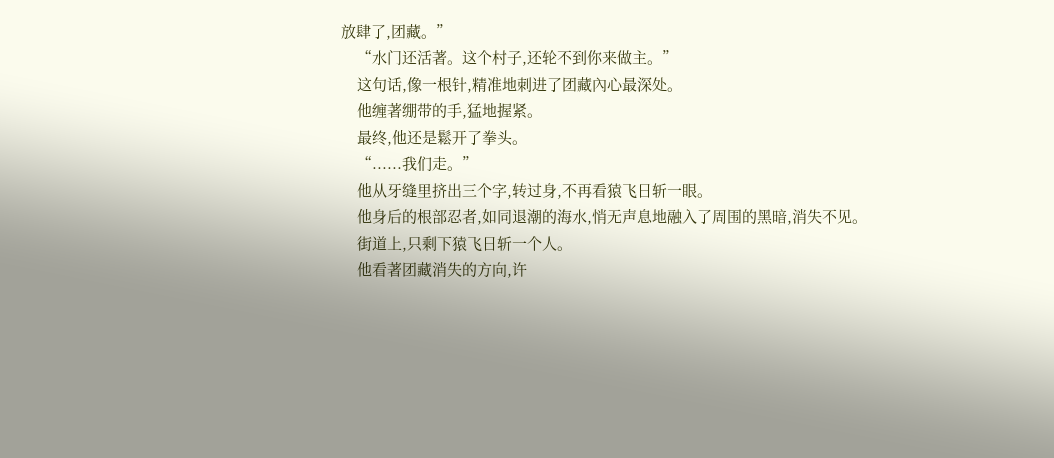放肆了,团藏。”
    “水门还活著。这个村子,还轮不到你来做主。”
    这句话,像一根针,精准地刺进了团藏內心最深处。
    他缠著绷带的手,猛地握紧。
    最终,他还是鬆开了拳头。
    “......我们走。”
    他从牙缝里挤出三个字,转过身,不再看猿飞日斩一眼。
    他身后的根部忍者,如同退潮的海水,悄无声息地融入了周围的黑暗,消失不见。
    街道上,只剩下猿飞日斩一个人。
    他看著团藏消失的方向,许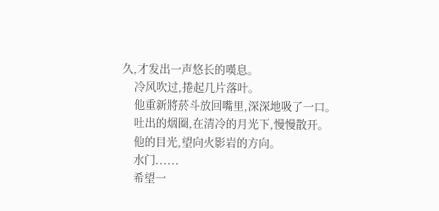久,才发出一声悠长的嘆息。
    冷风吹过,捲起几片落叶。
    他重新將菸斗放回嘴里,深深地吸了一口。
    吐出的烟圈,在清冷的月光下,慢慢散开。
    他的目光,望向火影岩的方向。
    水门......
    希望一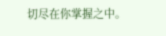切尽在你掌握之中。